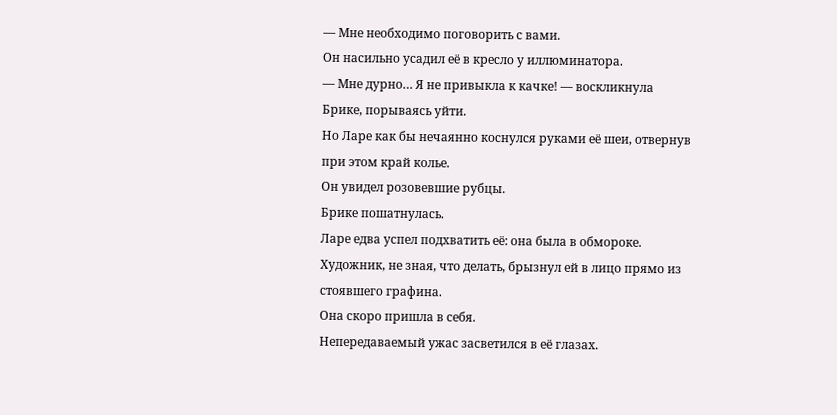— Мне необходимо поговорить с вами.
Он насильно усадил её в кресло у иллюминатора.
— Мне дурно… Я не привыкла к качке! — воскликнула Брике, порываясь уйти.
Но Ларе как бы нечаянно коснулся руками её шеи, отвернув при этом край колье.
Он увидел розовевшие рубцы.
Брике пошатнулась.
Ларе едва успел подхватить её: она была в обмороке.
Художник, не зная, что делать, брызнул ей в лицо прямо из стоявшего графина.
Она скоро пришла в себя.
Непередаваемый ужас засветился в её глазах.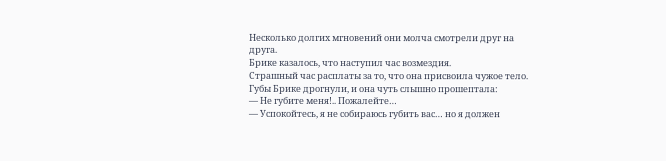Несколько долгих мгновений они молча смотрели друг на друга.
Брике казалось, что наступил час возмездия.
Страшный час расплаты за то, что она присвоила чужое тело.
Губы Брике дрогнули, и она чуть слышно прошептала:
— Не губите меня!.. Пожалейте…
— Успокойтесь, я не собираюсь губить вас… но я должен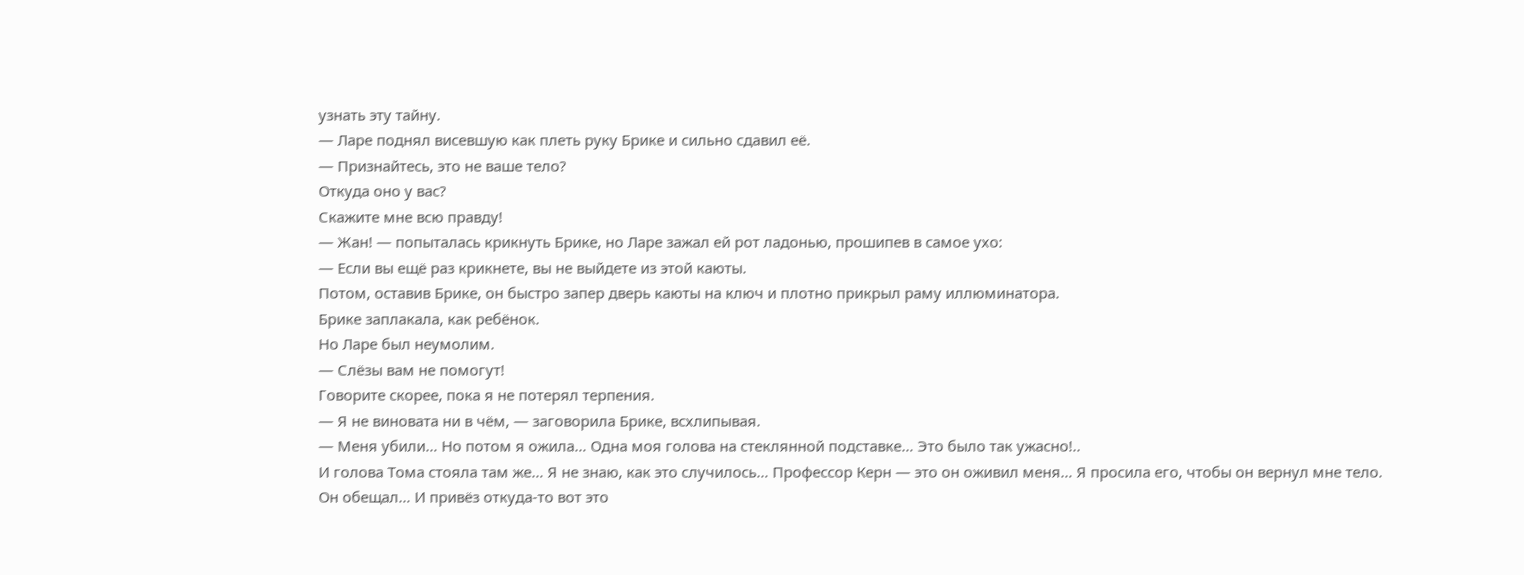узнать эту тайну.
— Ларе поднял висевшую как плеть руку Брике и сильно сдавил её.
— Признайтесь, это не ваше тело?
Откуда оно у вас?
Скажите мне всю правду!
— Жан! — попыталась крикнуть Брике, но Ларе зажал ей рот ладонью, прошипев в самое ухо:
— Если вы ещё раз крикнете, вы не выйдете из этой каюты.
Потом, оставив Брике, он быстро запер дверь каюты на ключ и плотно прикрыл раму иллюминатора.
Брике заплакала, как ребёнок.
Но Ларе был неумолим.
— Слёзы вам не помогут!
Говорите скорее, пока я не потерял терпения.
— Я не виновата ни в чём, — заговорила Брике, всхлипывая.
— Меня убили… Но потом я ожила… Одна моя голова на стеклянной подставке… Это было так ужасно!..
И голова Тома стояла там же… Я не знаю, как это случилось… Профессор Керн — это он оживил меня… Я просила его, чтобы он вернул мне тело.
Он обещал… И привёз откуда-то вот это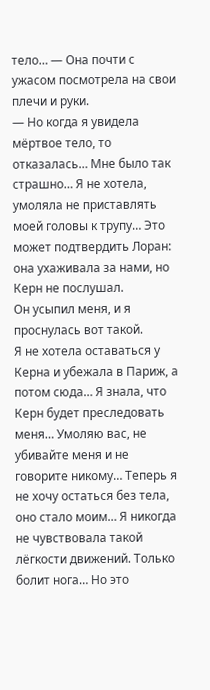тело… — Она почти с ужасом посмотрела на свои плечи и руки.
— Но когда я увидела мёртвое тело, то отказалась… Мне было так страшно… Я не хотела, умоляла не приставлять моей головы к трупу… Это может подтвердить Лоран: она ухаживала за нами, но Керн не послушал.
Он усыпил меня, и я проснулась вот такой.
Я не хотела оставаться у Керна и убежала в Париж, а потом сюда… Я знала, что Керн будет преследовать меня… Умоляю вас, не убивайте меня и не говорите никому… Теперь я не хочу остаться без тела, оно стало моим… Я никогда не чувствовала такой лёгкости движений. Только болит нога… Но это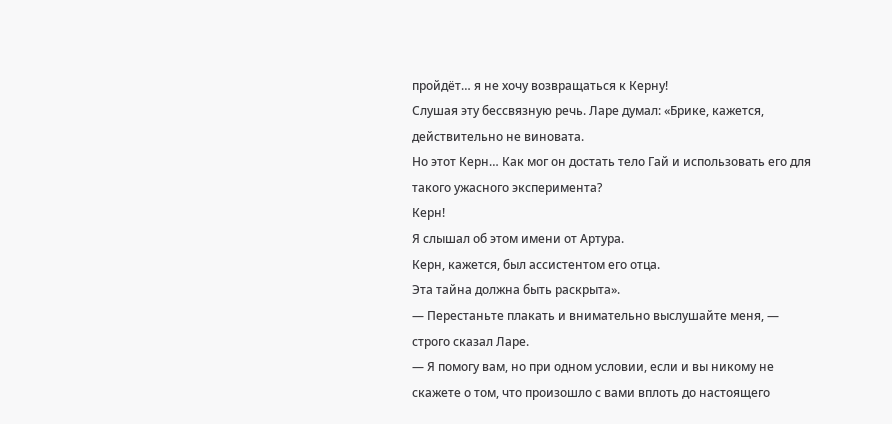пройдёт… я не хочу возвращаться к Керну!
Слушая эту бессвязную речь. Ларе думал: «Брике, кажется, действительно не виновата.
Но этот Керн… Как мог он достать тело Гай и использовать его для такого ужасного эксперимента?
Керн!
Я слышал об этом имени от Артура.
Керн, кажется, был ассистентом его отца.
Эта тайна должна быть раскрыта».
— Перестаньте плакать и внимательно выслушайте меня, — строго сказал Ларе.
— Я помогу вам, но при одном условии, если и вы никому не скажете о том, что произошло с вами вплоть до настоящего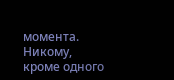момента.
Никому, кроме одного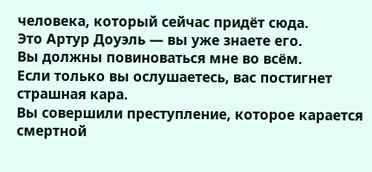человека, который сейчас придёт сюда.
Это Артур Доуэль — вы уже знаете его.
Вы должны повиноваться мне во всём.
Если только вы ослушаетесь, вас постигнет страшная кара.
Вы совершили преступление, которое карается смертной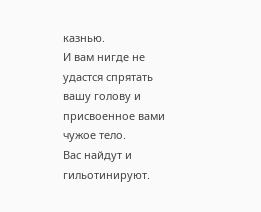казнью.
И вам нигде не удастся спрятать вашу голову и присвоенное вами чужое тело.
Вас найдут и гильотинируют.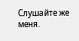Слушайте же меня.